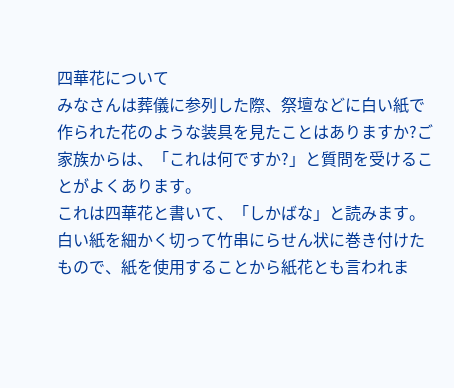四華花について
みなさんは葬儀に参列した際、祭壇などに白い紙で作られた花のような装具を見たことはありますか?ご家族からは、「これは何ですか?」と質問を受けることがよくあります。
これは四華花と書いて、「しかばな」と読みます。白い紙を細かく切って竹串にらせん状に巻き付けたもので、紙を使用することから紙花とも言われま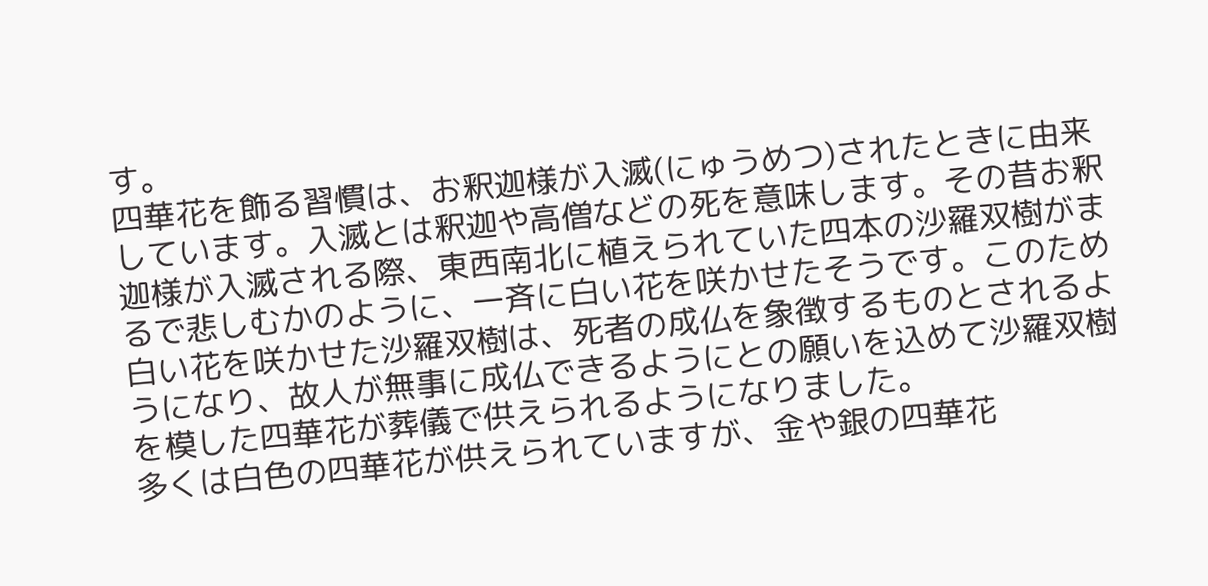す。
四華花を飾る習慣は、お釈迦様が入滅(にゅうめつ)されたときに由来しています。入滅とは釈迦や高僧などの死を意味します。その昔お釈迦様が入滅される際、東西南北に植えられていた四本の沙羅双樹がまるで悲しむかのように、一斉に白い花を咲かせたそうです。このため白い花を咲かせた沙羅双樹は、死者の成仏を象徴するものとされるようになり、故人が無事に成仏できるようにとの願いを込めて沙羅双樹を模した四華花が葬儀で供えられるようになりました。
多くは白色の四華花が供えられていますが、金や銀の四華花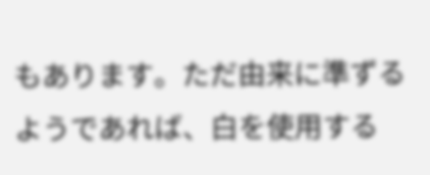もあります。ただ由来に準ずるようであれば、白を使用する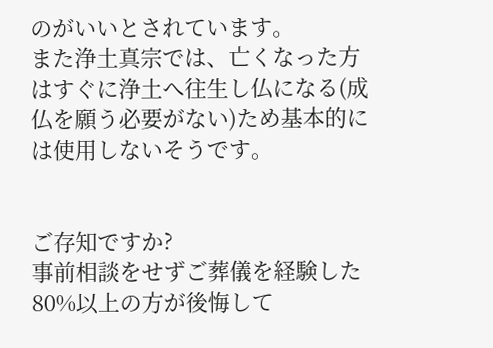のがいいとされています。
また浄土真宗では、亡くなった方はすぐに浄土へ往生し仏になる(成仏を願う必要がない)ため基本的には使用しないそうです。


ご存知ですか?
事前相談をせずご葬儀を経験した80%以上の方が後悔して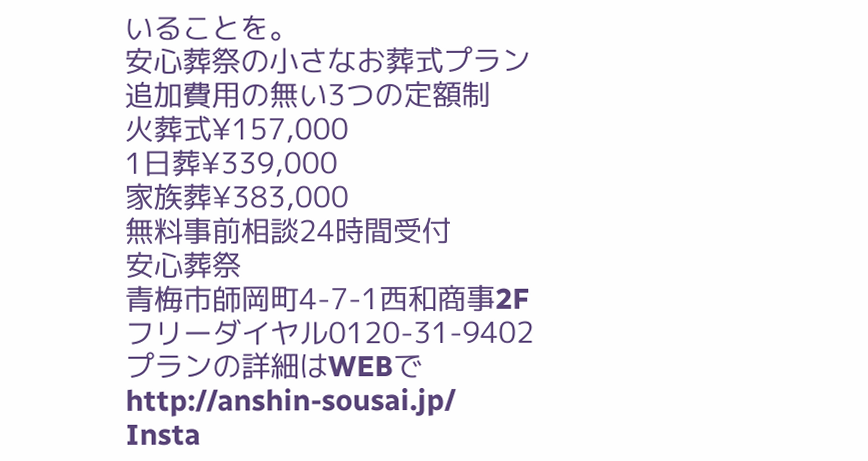いることを。
安心葬祭の小さなお葬式プラン
追加費用の無い3つの定額制
火葬式¥157,000
1日葬¥339,000
家族葬¥383,000
無料事前相談24時間受付
安心葬祭
青梅市師岡町4-7-1西和商事2F
フリーダイヤル0120-31-9402
プランの詳細はWEBで
http://anshin-sousai.jp/
Insta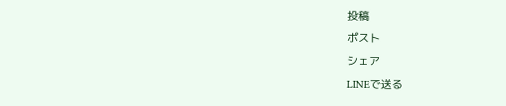投稿
ポスト
シェア
LINEで送る